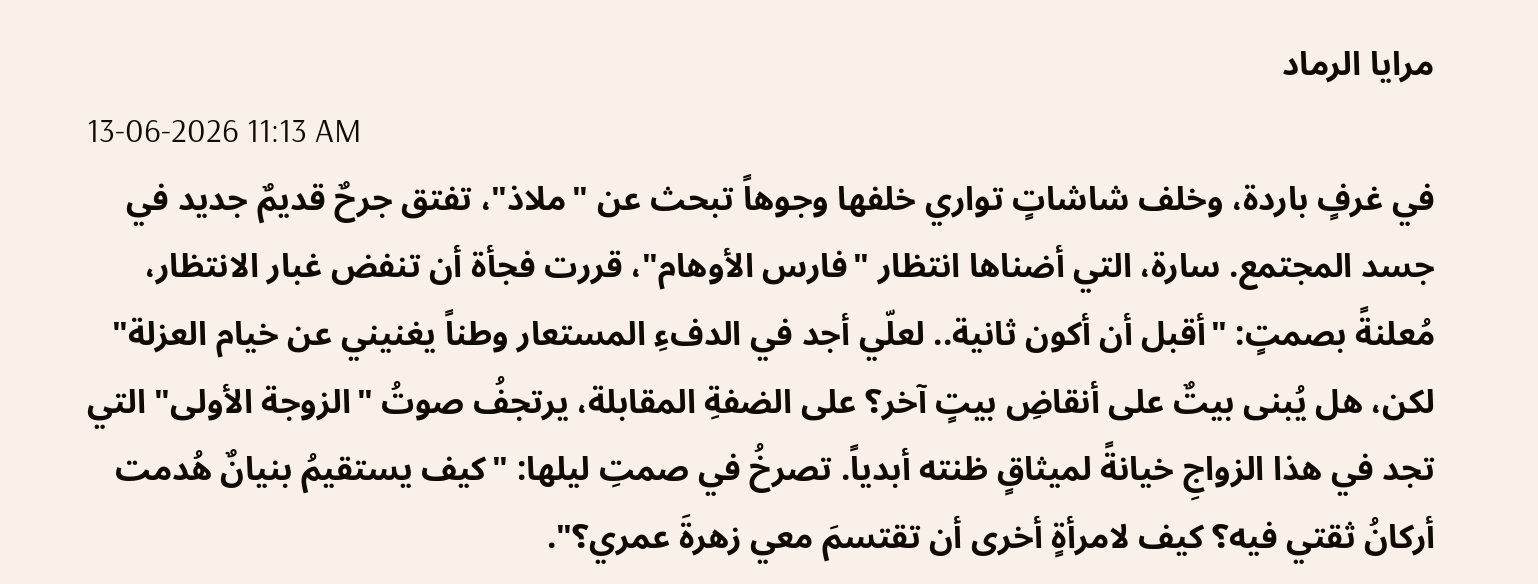مرايا الرماد
13-06-2026 11:13 AM
في غرفٍ باردة، وخلف شاشاتٍ تواري خلفها وجوهاً تبحث عن "ملاذ"، تفتق جرحٌ قديمٌ جديد في جسد المجتمع. سارة، التي أضناها انتظار "فارس الأوهام"، قررت فجأة أن تنفض غبار الانتظار، مُعلنةً بصمتٍ: "أقبل أن أكون ثانية.. لعلّي أجد في الدفءِ المستعار وطناً يغنيني عن خيام العزلة"
لكن، هل يُبنى بيتٌ على أنقاضِ بيتٍ آخر؟ على الضفةِ المقابلة، يرتجفُ صوتُ "الزوجة الأولى" التي تجد في هذا الزواجِ خيانةً لميثاقٍ ظنته أبدياً. تصرخُ في صمتِ ليلها: "كيف يستقيمُ بنيانٌ هُدمت أركانُ ثقتي فيه؟ كيف لامرأةٍ أخرى أن تقتسمَ معي زهرةَ عمري؟".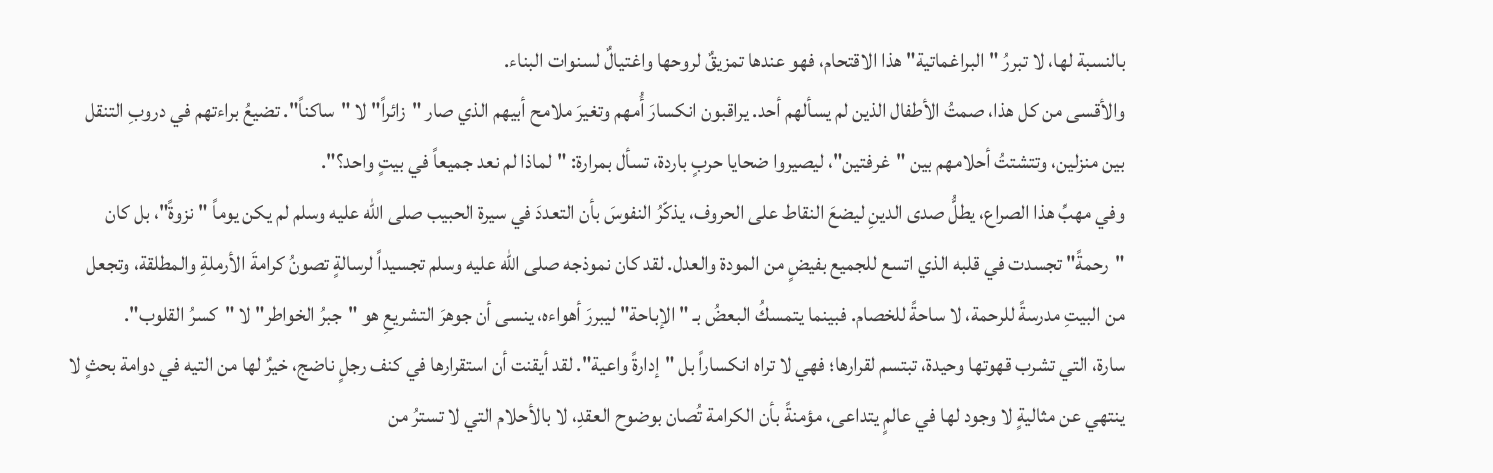بالنسبة لها، لا تبررُ "البراغماتية" هذا الاقتحام، فهو عندها تمزيقٌ لروحها واغتيالٌ لسنوات البناء.
والأقسى من كل هذا، صمتُ الأطفال الذين لم يسألهم أحد. يراقبون انكسارَ أُمهم وتغيرَ ملامح أبيهم الذي صار "زائراً" لا "ساكناً". تضيعُ براءتهم في دروبِ التنقل بين منزلين، وتتشتتُ أحلامهم بين "غرفتين"، ليصيروا ضحايا حربٍ باردة، تسأل بمرارة: "لماذا لم نعد جميعاً في بيتٍ واحد؟".
وفي مهبِّ هذا الصراع، يطلُّ صدى الدينِ ليضعَ النقاط على الحروف، يذكّرُ النفوسَ بأن التعددَ في سيرة الحبيب صلى الله عليه وسلم لم يكن يوماً "نزوةً"، بل كان "رحمةً" تجسدت في قلبه الذي اتسع للجميع بفيضٍ من المودة والعدل. لقد كان نموذجه صلى الله عليه وسلم تجسيداً لرسالةٍ تصونُ كرامةَ الأرملةِ والمطلقة، وتجعل من البيتِ مدرسةً للرحمة، لا ساحةً للخصام. فبينما يتمسكُ البعضُ بـ "الإباحة" ليبررَ أهواءه، ينسى أن جوهرَ التشريعِ هو "جبرُ الخواطر" لا "كسرُ القلوب".
سارة، التي تشرب قهوتها وحيدة، تبتسم لقرارها؛ فهي لا تراه انكساراً بل "إدارةً واعية". لقد أيقنت أن استقرارها في كنف رجلٍ ناضج، خيرٌ لها من التيه في دوامة بحثٍ لا ينتهي عن مثاليةٍ لا وجود لها في عالمٍ يتداعى، مؤمنةً بأن الكرامة تُصان بوضوح العقدِ، لا بالأحلام التي لا تسترُ من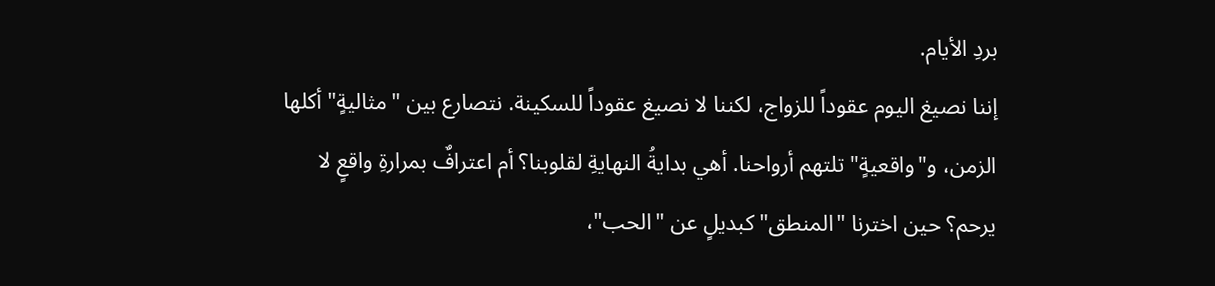بردِ الأيام.
إننا نصيغ اليوم عقوداً للزواج، لكننا لا نصيغ عقوداً للسكينة. نتصارع بين "مثاليةٍ" أكلها الزمن، و"واقعيةٍ" تلتهم أرواحنا. أهي بدايةُ النهايةِ لقلوبنا؟ أم اعترافٌ بمرارةِ واقعٍ لا يرحم؟ حين اخترنا "المنطق" كبديلٍ عن "الحب"،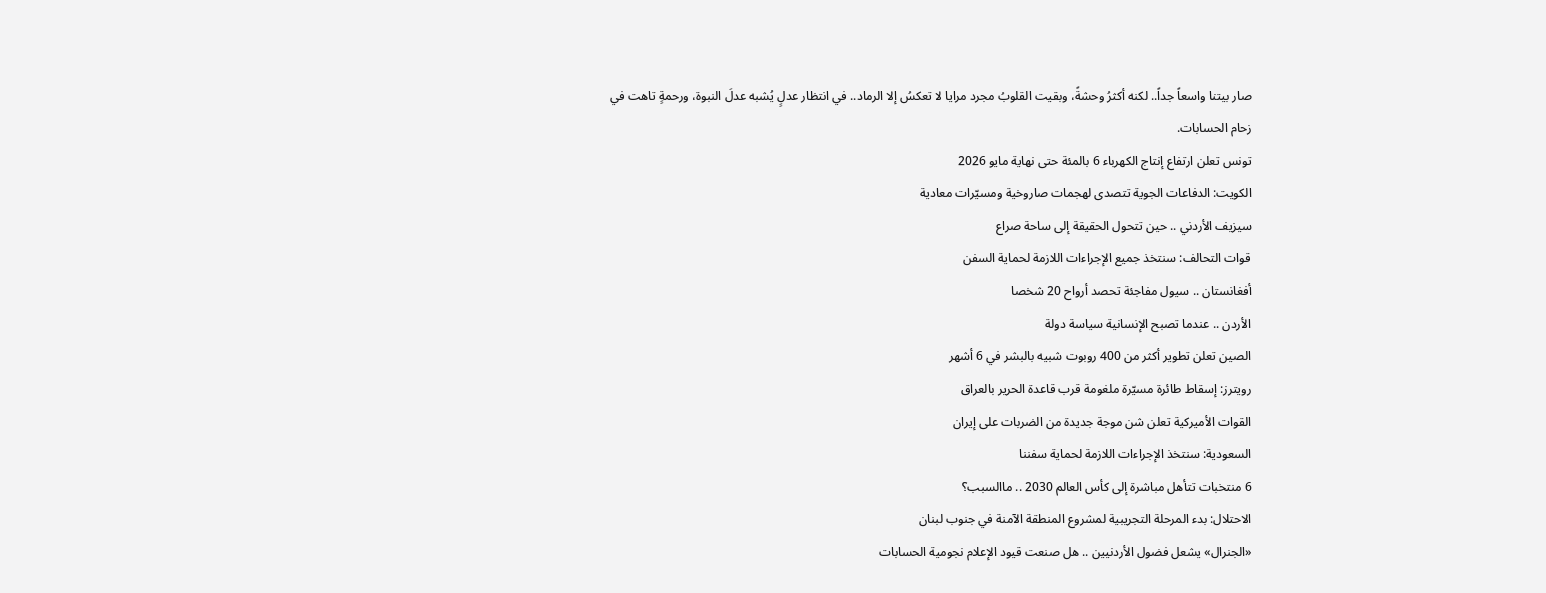صار بيتنا واسعاً جداً.. لكنه أكثرُ وحشةً، وبقيت القلوبُ مجرد مرايا لا تعكسُ إلا الرماد.. في انتظار عدلٍ يُشبه عدلَ النبوة، ورحمةٍ تاهت في زحام الحسابات.
تونس تعلن ارتفاع إنتاج الكهرباء 6 بالمئة حتى نهاية مايو 2026
الكويت: الدفاعات الجوية تتصدى لهجمات صاروخية ومسيّرات معادية
سيزيف الأردني .. حين تتحول الحقيقة إلى ساحة صراع
قوات التحالف: سنتخذ جميع الإجراءات اللازمة لحماية السفن
أفغانستان .. سيول مفاجئة تحصد أرواح 20 شخصا
الأردن .. عندما تصبح الإنسانية سياسة دولة
الصين تعلن تطوير أكثر من 400 روبوت شبيه بالبشر في 6 أشهر
رويترز: إسقاط طائرة مسيّرة ملغومة قرب قاعدة الحرير بالعراق
القوات الأميركية تعلن شن موجة جديدة من الضربات على إيران
السعودية: سنتخذ الإجراءات اللازمة لحماية سفننا
6 منتخبات تتأهل مباشرة إلى كأس العالم 2030 .. ماالسبب؟
الاحتلال: بدء المرحلة التجريبية لمشروع المنطقة الآمنة في جنوب لبنان
«الجنرال» يشعل فضول الأردنيين .. هل صنعت قيود الإعلام نجومية الحسابات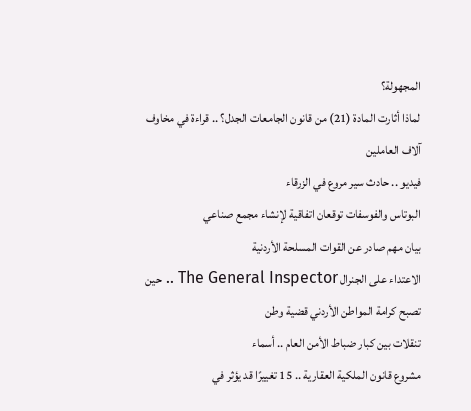المجهولة؟
لماذا أثارت المادة (21) من قانون الجامعات الجدل؟ .. قراءة في مخاوف آلاف العاملين
فيديو .. حادث سير مروع في الزرقاء
البوتاس والفوسفات توقعان اتفاقية لإنشاء مجمع صناعي
بيان مهم صادر عن القوات المسلحة الأردنية
الاعتداء على الجنرال The General Inspector .. حين تصبح كرامة المواطن الأردني قضية وطن
تنقلات بين كبار ضباط الأمن العام .. أسماء
مشروع قانون الملكية العقارية .. 15 تغييرًا قد يؤثر في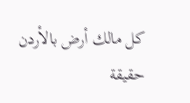كل مالك أرض بالأردن
حقيقة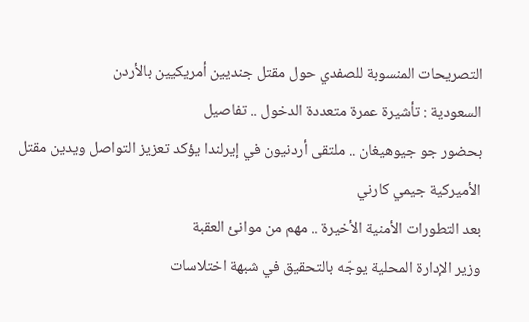التصريحات المنسوبة للصفدي حول مقتل جنديين أمريكيين بالأردن
السعودية : تأشيرة عمرة متعددة الدخول .. تفاصيل
بحضور جو جيوهيغان .. ملتقى أردنيون في إيرلندا يؤكد تعزيز التواصل ويدين مقتل الأميركية جيمي كارني
بعد التطورات الأمنية الأخيرة .. مهم من موانئ العقبة
وزير الإدارة المحلية يوجّه بالتحقيق في شبهة اختلاسات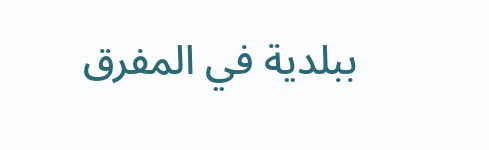ببلدية في المفرق